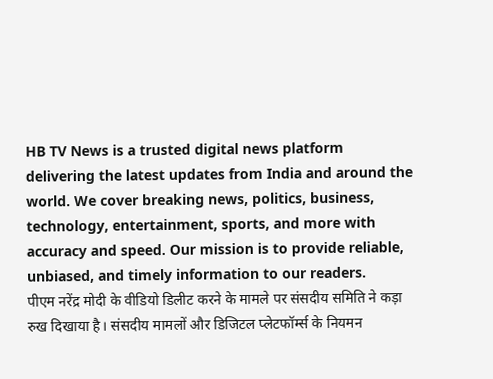HB TV News is a trusted digital news platform delivering the latest updates from India and around the world. We cover breaking news, politics, business, technology, entertainment, sports, and more with accuracy and speed. Our mission is to provide reliable, unbiased, and timely information to our readers.
पीएम नरेंद्र मोदी के वीडियो डिलीट करने के मामले पर संसदीय समिति ने कड़ा रुख दिखाया है। संसदीय मामलों और डिजिटल प्लेटफॉर्म्स के नियमन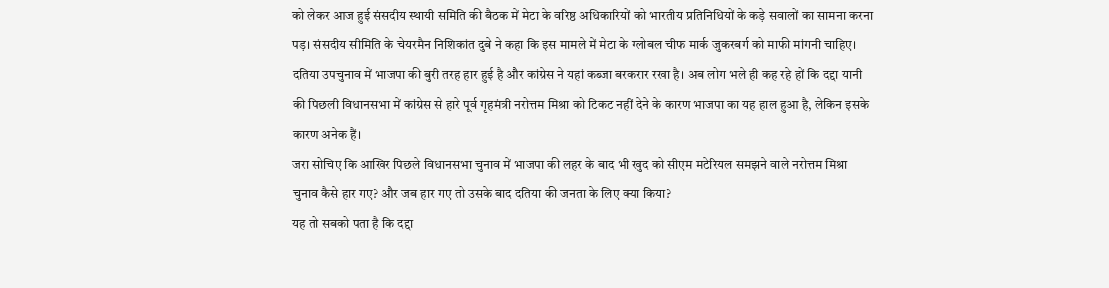को लेकर आज हुई संसदीय स्थायी समिति की बैठक में मेटा के वरिष्ठ अधिकारियों को भारतीय प्रतिनिधियों के कड़े सवालों का सामना करना पड़। संसदीय सीमिति के चेयरमैन निशिकांत दुबे ने कहा कि इस मामले में मेटा के ग्लोबल चीफ मार्क जुकरबर्ग को माफी मांगनी चाहिए।
दतिया उपचुनाव में भाजपा की बुरी तरह हार हुई है और कांग्रेस ने यहां कब्जा बरकरार रखा है। अब लोग भले ही कह रहे हों कि दद्दा यानी की पिछली विधानसभा में कांग्रेस से हारे पूर्व गृहमंत्री नरोत्तम मिश्रा को टिकट नहीं देने के कारण भाजपा का यह हाल हुआ है, लेकिन इसके कारण अनेक हैं।
जरा सोचिए कि आखिर पिछले विधानसभा चुनाव में भाजपा की लहर के बाद भी खुद को सीएम मटेरियल समझने वाले नरोत्तम मिश्रा चुनाव कैसे हार गए? और जब हार गए तो उसके बाद दतिया की जनता के लिए क्या किया?
यह तो सबको पता है कि दद्दा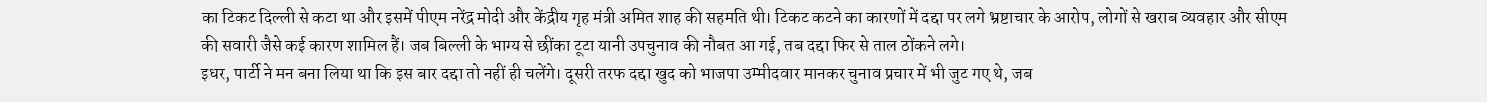का टिकट दिल्ली से कटा था और इसमें पीएम नरेंद्र मोदी और केंद्रीय गृह मंत्री अमित शाह की सहमति थी। टिकट कटने का कारणों में दद्दा पर लगे भ्रष्टाचार के आरोप, लोगों से खराब व्यवहार और सीएम की सवारी जैसे कई कारण शामिल हैं। जब बिल्ली के भाग्य से छींका टूटा यानी उपचुनाव की नौबत आ गई, तब दद्दा फिर से ताल ठोंकने लगे।
इधर, पार्टी ने मन बना लिया था कि इस बार दद्दा तो नहीं ही चलेंगे। दूसरी तरफ दद्दा खुद को भाजपा उम्मीदवार मानकर चुनाव प्रचार में भी जुट गए थे, जब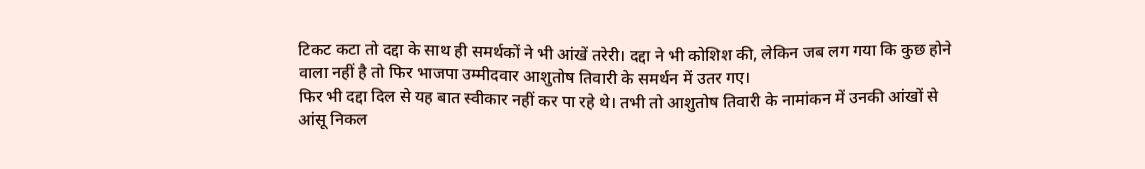टिकट कटा तो दद्दा के साथ ही समर्थकों ने भी आंखें तरेरी। दद्दा ने भी कोशिश की, लेकिन जब लग गया कि कुछ होने वाला नहीं है तो फिर भाजपा उम्मीदवार आशुतोष तिवारी के समर्थन में उतर गए।
फिर भी दद्दा दिल से यह बात स्वीकार नहीं कर पा रहे थे। तभी तो आशुतोष तिवारी के नामांकन में उनकी आंखों से आंसू निकल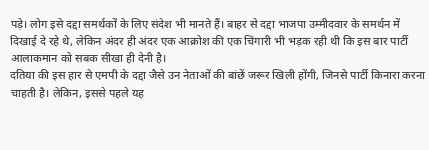पड़े। लोग इसे दद्दा समर्थकों के लिए संदेश भी मानते हैं। बाहर से दद्दा भाजपा उम्मीदवार के समर्थन में दिखाई दे रहे थे, लेकिन अंदर ही अंदर एक आक्रोश की एक चिंगारी भी भड़क रही थी कि इस बार पार्टी आलाकमान को सबक सीखा ही देनी है।
दतिया की इस हार से एमपी के दद्दा जैसे उन नेताओं की बांछें जरूर खिली होंगी, जिनसे पार्टी किनारा करना चाहती है। लेकिन, इससे पहले यह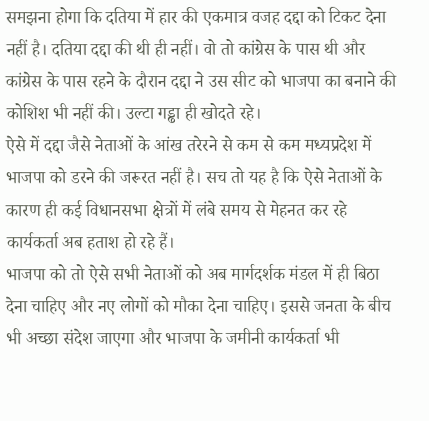समझना होगा कि दतिया में हार की एकमात्र वजह दद्दा को टिकट देना नहीं है। दतिया दद्दा की थी ही नहीं। वो तो कांग्रेस के पास थी और कांग्रेस के पास रहने के दौरान दद्दा ने उस सीट को भाजपा का बनाने की कोशिश भी नहीं की। उल्टा गड्ढा ही खोदते रहे।
ऐसे में दद्दा जैसे नेताओं के आंख तरेरने से कम से कम मध्यप्रदेश में भाजपा को डरने की जरूरत नहीं है। सच तो यह है कि ऐसे नेताओं के कारण ही कई विधानसभा क्षेत्रों में लंबे समय से मेहनत कर रहे कार्यकर्ता अब हताश हो रहे हैं।
भाजपा को तो ऐसे सभी नेताओं को अब मार्गदर्शक मंडल में ही बिठा देना चाहिए और नए लोगों को मौका देना चाहिए। इससे जनता के बीच भी अच्छा संदेश जाएगा और भाजपा के जमीनी कार्यकर्ता भी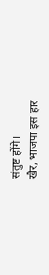संतुष्ट होंगे।
खैर, भाजपा इस हार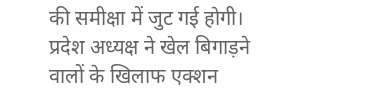की समीक्षा में जुट गई होगी। प्रदेश अध्यक्ष ने खेल बिगाड़ने वालों के खिलाफ एक्शन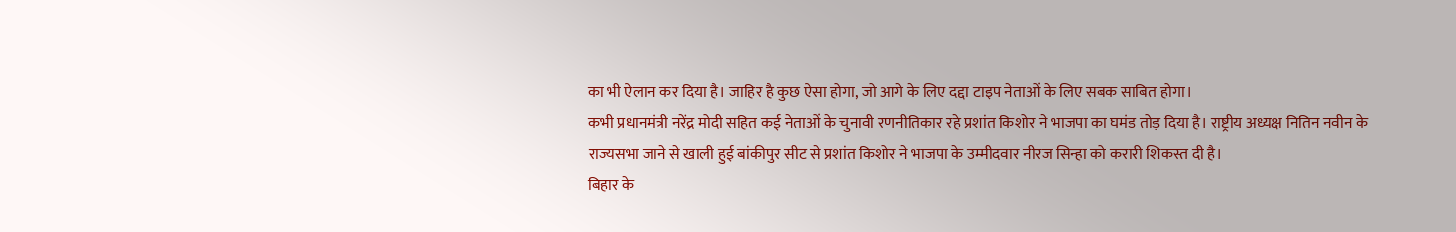का भी ऐलान कर दिया है। जाहिर है कुछ ऐसा होगा, जो आगे के लिए दद्दा टाइप नेताओं के लिए सबक साबित होगा।
कभी प्रधानमंत्री नरेंद्र मोदी सहित कई नेताओं के चुनावी रणनीतिकार रहे प्रशांत किशोर ने भाजपा का घमंड तोड़ दिया है। राष्ट्रीय अध्यक्ष नितिन नवीन के राज्यसभा जाने से खाली हुई बांकीपुर सीट से प्रशांत किशोर ने भाजपा के उम्मीदवार नीरज सिन्हा को करारी शिकस्त दी है।
बिहार के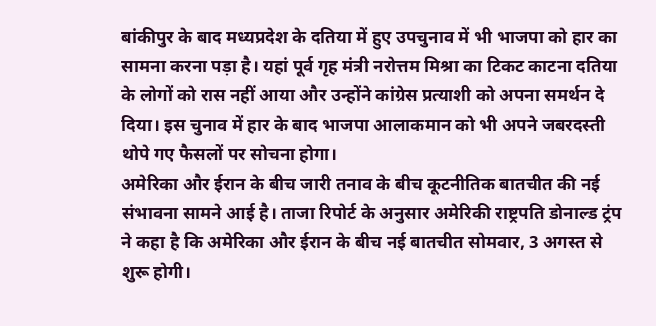बांकीपुर के बाद मध्यप्रदेश के दतिया में हुए उपचुनाव में भी भाजपा को हार का सामना करना पड़ा है। यहां पूर्व गृह मंत्री नरोत्तम मिश्रा का टिकट काटना दतिया के लोगों को रास नहीं आया और उन्होंने कांग्रेस प्रत्याशी को अपना समर्थन दे दिया। इस चुनाव में हार के बाद भाजपा आलाकमान को भी अपने जबरदस्ती थोपे गए फैसलों पर सोचना होगा।
अमेरिका और ईरान के बीच जारी तनाव के बीच कूटनीतिक बातचीत की नई संभावना सामने आई है। ताजा रिपोर्ट के अनुसार अमेरिकी राष्ट्रपति डोनाल्ड ट्रंप ने कहा है कि अमेरिका और ईरान के बीच नई बातचीत सोमवार, 3 अगस्त से शुरू होगी।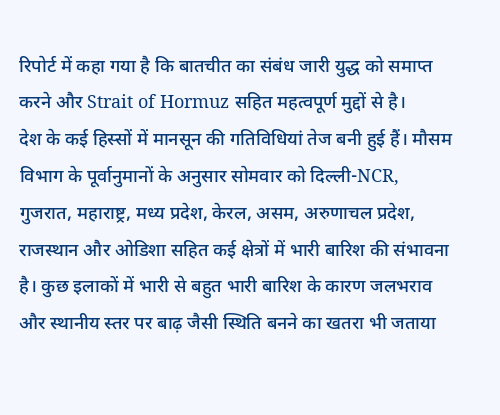रिपोर्ट में कहा गया है कि बातचीत का संबंध जारी युद्ध को समाप्त करने और Strait of Hormuz सहित महत्वपूर्ण मुद्दों से है।
देश के कई हिस्सों में मानसून की गतिविधियां तेज बनी हुई हैं। मौसम विभाग के पूर्वानुमानों के अनुसार सोमवार को दिल्ली-NCR, गुजरात, महाराष्ट्र, मध्य प्रदेश, केरल, असम, अरुणाचल प्रदेश, राजस्थान और ओडिशा सहित कई क्षेत्रों में भारी बारिश की संभावना है। कुछ इलाकों में भारी से बहुत भारी बारिश के कारण जलभराव और स्थानीय स्तर पर बाढ़ जैसी स्थिति बनने का खतरा भी जताया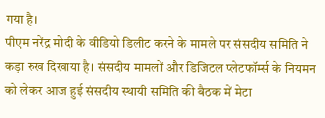गया है।
पीएम नरेंद्र मोदी के वीडियो डिलीट करने के मामले पर संसदीय समिति ने कड़ा रुख दिखाया है। संसदीय मामलों और डिजिटल प्लेटफॉर्म्स के नियमन को लेकर आज हुई संसदीय स्थायी समिति की बैठक में मेटा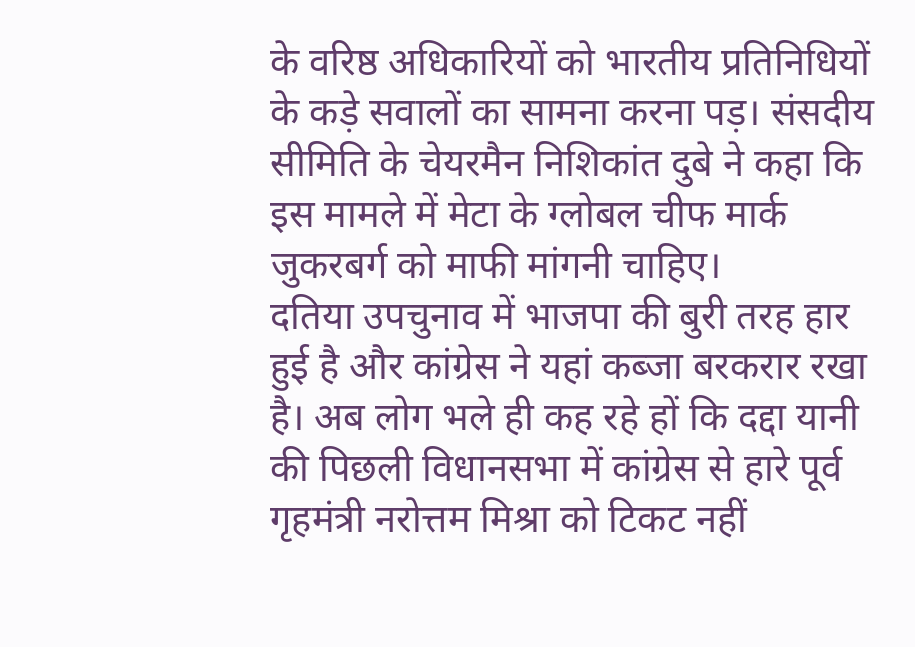के वरिष्ठ अधिकारियों को भारतीय प्रतिनिधियों के कड़े सवालों का सामना करना पड़। संसदीय सीमिति के चेयरमैन निशिकांत दुबे ने कहा कि इस मामले में मेटा के ग्लोबल चीफ मार्क जुकरबर्ग को माफी मांगनी चाहिए।
दतिया उपचुनाव में भाजपा की बुरी तरह हार हुई है और कांग्रेस ने यहां कब्जा बरकरार रखा है। अब लोग भले ही कह रहे हों कि दद्दा यानी की पिछली विधानसभा में कांग्रेस से हारे पूर्व गृहमंत्री नरोत्तम मिश्रा को टिकट नहीं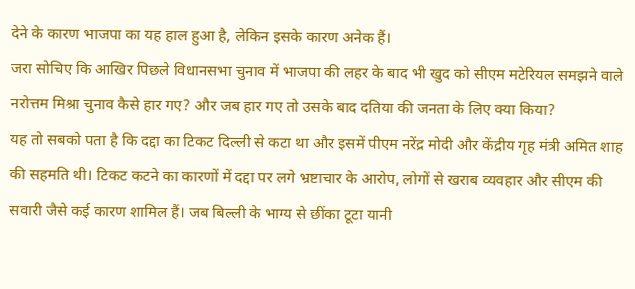देने के कारण भाजपा का यह हाल हुआ है, लेकिन इसके कारण अनेक हैं।
जरा सोचिए कि आखिर पिछले विधानसभा चुनाव में भाजपा की लहर के बाद भी खुद को सीएम मटेरियल समझने वाले नरोत्तम मिश्रा चुनाव कैसे हार गए? और जब हार गए तो उसके बाद दतिया की जनता के लिए क्या किया?
यह तो सबको पता है कि दद्दा का टिकट दिल्ली से कटा था और इसमें पीएम नरेंद्र मोदी और केंद्रीय गृह मंत्री अमित शाह की सहमति थी। टिकट कटने का कारणों में दद्दा पर लगे भ्रष्टाचार के आरोप, लोगों से खराब व्यवहार और सीएम की सवारी जैसे कई कारण शामिल हैं। जब बिल्ली के भाग्य से छींका टूटा यानी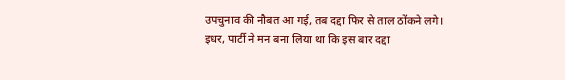उपचुनाव की नौबत आ गई, तब दद्दा फिर से ताल ठोंकने लगे।
इधर, पार्टी ने मन बना लिया था कि इस बार दद्दा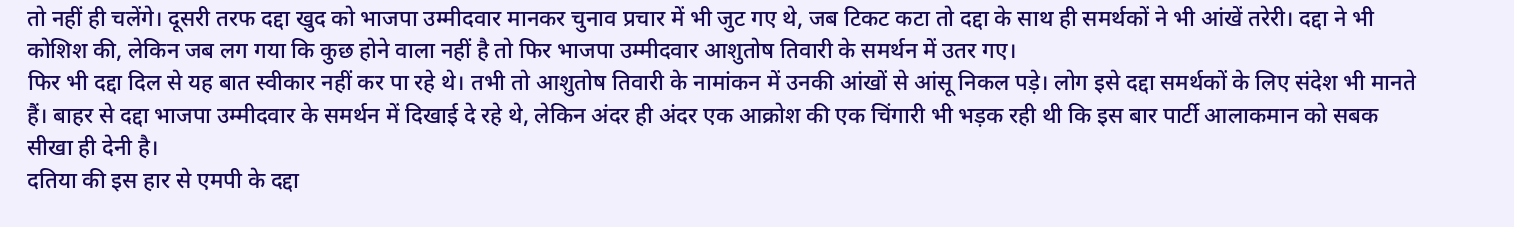तो नहीं ही चलेंगे। दूसरी तरफ दद्दा खुद को भाजपा उम्मीदवार मानकर चुनाव प्रचार में भी जुट गए थे, जब टिकट कटा तो दद्दा के साथ ही समर्थकों ने भी आंखें तरेरी। दद्दा ने भी कोशिश की, लेकिन जब लग गया कि कुछ होने वाला नहीं है तो फिर भाजपा उम्मीदवार आशुतोष तिवारी के समर्थन में उतर गए।
फिर भी दद्दा दिल से यह बात स्वीकार नहीं कर पा रहे थे। तभी तो आशुतोष तिवारी के नामांकन में उनकी आंखों से आंसू निकल पड़े। लोग इसे दद्दा समर्थकों के लिए संदेश भी मानते हैं। बाहर से दद्दा भाजपा उम्मीदवार के समर्थन में दिखाई दे रहे थे, लेकिन अंदर ही अंदर एक आक्रोश की एक चिंगारी भी भड़क रही थी कि इस बार पार्टी आलाकमान को सबक सीखा ही देनी है।
दतिया की इस हार से एमपी के दद्दा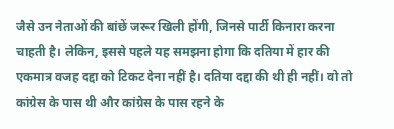जैसे उन नेताओं की बांछें जरूर खिली होंगी, जिनसे पार्टी किनारा करना चाहती है। लेकिन, इससे पहले यह समझना होगा कि दतिया में हार की एकमात्र वजह दद्दा को टिकट देना नहीं है। दतिया दद्दा की थी ही नहीं। वो तो कांग्रेस के पास थी और कांग्रेस के पास रहने के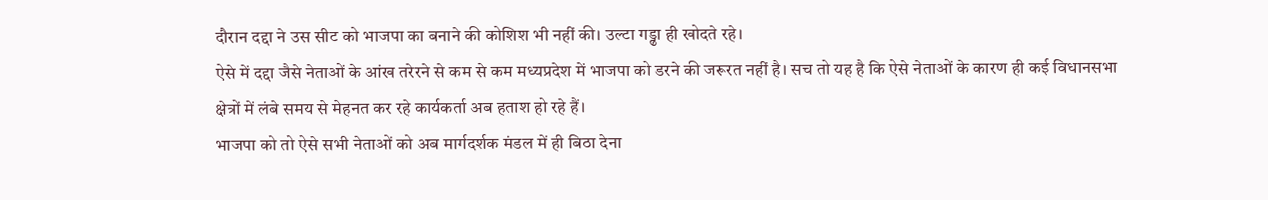दौरान दद्दा ने उस सीट को भाजपा का बनाने की कोशिश भी नहीं की। उल्टा गड्ढा ही खोदते रहे।
ऐसे में दद्दा जैसे नेताओं के आंख तरेरने से कम से कम मध्यप्रदेश में भाजपा को डरने की जरूरत नहीं है। सच तो यह है कि ऐसे नेताओं के कारण ही कई विधानसभा क्षेत्रों में लंबे समय से मेहनत कर रहे कार्यकर्ता अब हताश हो रहे हैं।
भाजपा को तो ऐसे सभी नेताओं को अब मार्गदर्शक मंडल में ही बिठा देना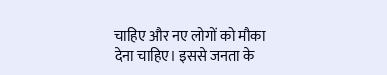चाहिए और नए लोगों को मौका देना चाहिए। इससे जनता के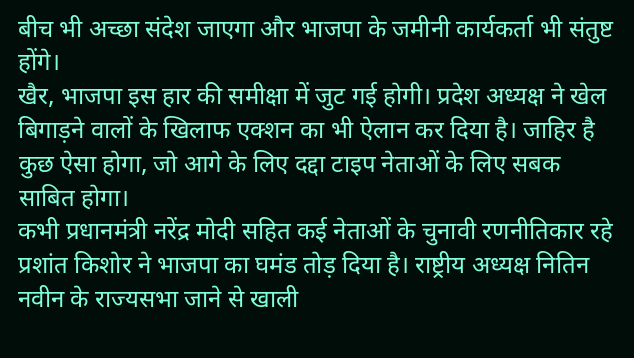बीच भी अच्छा संदेश जाएगा और भाजपा के जमीनी कार्यकर्ता भी संतुष्ट होंगे।
खैर, भाजपा इस हार की समीक्षा में जुट गई होगी। प्रदेश अध्यक्ष ने खेल बिगाड़ने वालों के खिलाफ एक्शन का भी ऐलान कर दिया है। जाहिर है कुछ ऐसा होगा, जो आगे के लिए दद्दा टाइप नेताओं के लिए सबक साबित होगा।
कभी प्रधानमंत्री नरेंद्र मोदी सहित कई नेताओं के चुनावी रणनीतिकार रहे प्रशांत किशोर ने भाजपा का घमंड तोड़ दिया है। राष्ट्रीय अध्यक्ष नितिन नवीन के राज्यसभा जाने से खाली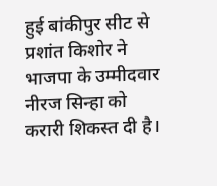हुई बांकीपुर सीट से प्रशांत किशोर ने भाजपा के उम्मीदवार नीरज सिन्हा को करारी शिकस्त दी है।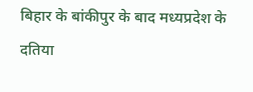बिहार के बांकीपुर के बाद मध्यप्रदेश के दतिया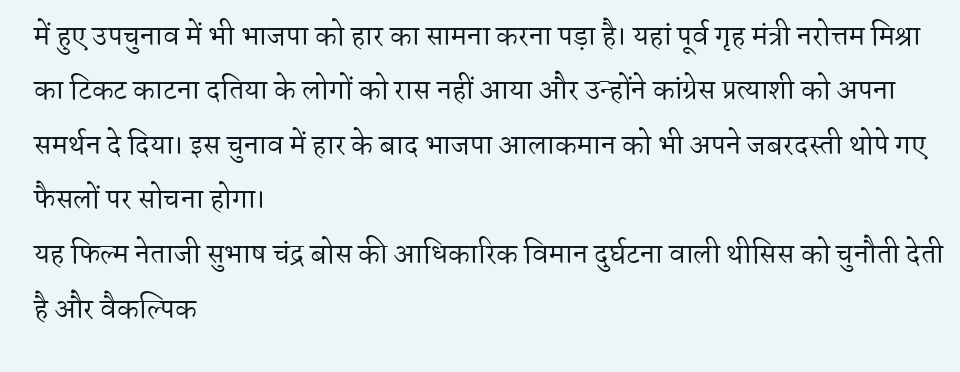में हुए उपचुनाव में भी भाजपा को हार का सामना करना पड़ा है। यहां पूर्व गृह मंत्री नरोत्तम मिश्रा का टिकट काटना दतिया के लोगों को रास नहीं आया और उन्होंने कांग्रेस प्रत्याशी को अपना समर्थन दे दिया। इस चुनाव में हार के बाद भाजपा आलाकमान को भी अपने जबरदस्ती थोपे गए फैसलों पर सोचना होगा।
यह फिल्म नेताजी सुभाष चंद्र बोस की आधिकारिक विमान दुर्घटना वाली थीसिस को चुनौती देती है और वैकल्पिक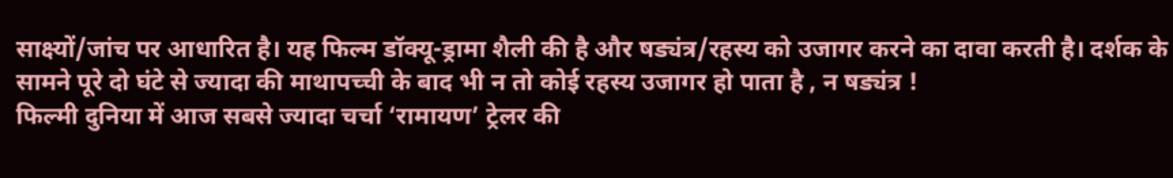साक्ष्यों/जांच पर आधारित है। यह फिल्म डॉक्यू-ड्रामा शैली की है और षड्यंत्र/रहस्य को उजागर करने का दावा करती है। दर्शक के सामने पूरे दो घंटे से ज्यादा की माथापच्ची के बाद भी न तो कोई रहस्य उजागर हो पाता है , न षड्यंत्र !
फिल्मी दुनिया में आज सबसे ज्यादा चर्चा ‘रामायण’ ट्रेलर की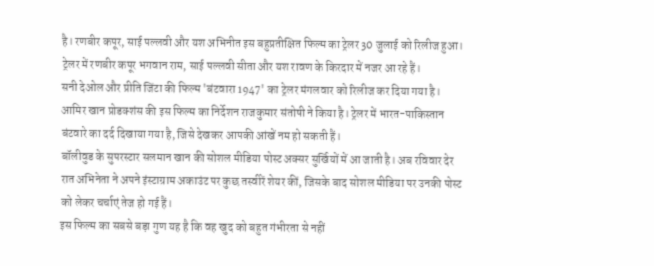है। रणबीर कपूर, साई पल्लवी और यश अभिनीत इस बहुप्रतीक्षित फिल्म का ट्रेलर 30 जुलाई को रिलीज हुआ। ट्रेलर में रणबीर कपूर भगवान राम, साई पल्लवी सीता और यश रावण के किरदार में नजर आ रहे हैं।
सनी देओल और प्रीति जिंटा की फिल्म 'बंटवारा 1947' का ट्रेलर मंगलवार को रिलीज कर दिया गया है। आमिर खान प्रोडक्शंस की इस फिल्म का निर्देशन राजकुमार संतोषी ने किया है। ट्रेलर में भारत-पाकिस्तान बंटवारे का दर्द दिखाया गया है, जिसे देखकर आपकी आंखें नम हो सकती हैं।
बॉलीवुड के सुपरस्टार सलमान खान की सोशल मीडिया पोस्ट अक्सर सुर्खियों में आ जाती है। अब रविवार देर रात अभिनेता ने अपने इंस्टाग्राम अकाउंट पर कुछ तस्वीरें शेयर कीं, जिसके बाद सोशल मीडिया पर उनकी पोस्ट को लेकर चर्चाएं तेज हो गई हैं।
इस फिल्म का सबसे बड़ा गुण यह है कि वह खुद को बहुत गंभीरता से नहीं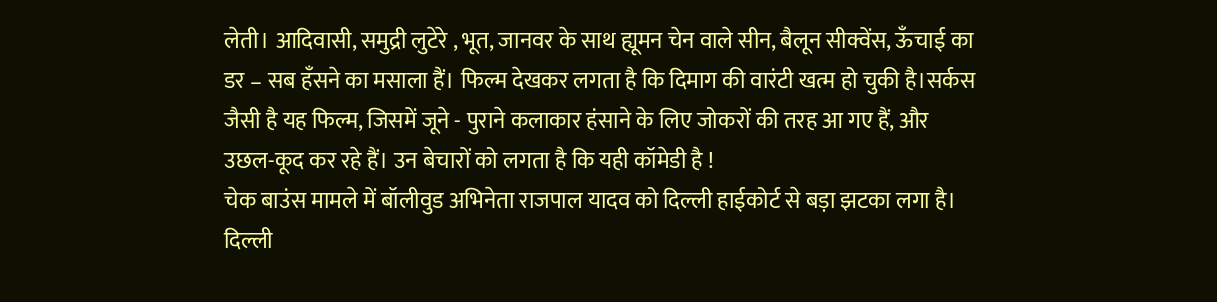लेती। आदिवासी, समुद्री लुटेरे , भूत, जानवर के साथ ह्यूमन चेन वाले सीन, बैलून सीक्वेंस, ऊँचाई का डर – सब हँसने का मसाला हैं। फिल्म देखकर लगता है कि दिमाग की वारंटी खत्म हो चुकी है।सर्कस जैसी है यह फिल्म, जिसमें जूने - पुराने कलाकार हंसाने के लिए जोकरों की तरह आ गए हैं, और उछल-कूद कर रहे हैं। उन बेचारों को लगता है कि यही कॉमेडी है !
चेक बाउंस मामले में बॉलीवुड अभिनेता राजपाल यादव को दिल्ली हाईकोर्ट से बड़ा झटका लगा है। दिल्ली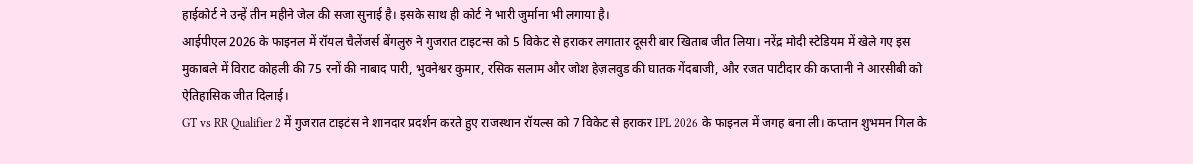हाईकोर्ट ने उन्हें तीन महीने जेल की सजा सुनाई है। इसके साथ ही कोर्ट ने भारी जुर्माना भी लगाया है।
आईपीएल 2026 के फाइनल में रॉयल चैलेंजर्स बेंगलुरु ने गुजरात टाइटन्स को 5 विकेट से हराकर लगातार दूसरी बार खिताब जीत लिया। नरेंद्र मोदी स्टेडियम में खेले गए इस मुकाबले में विराट कोहली की 75 रनों की नाबाद पारी, भुवनेश्वर कुमार, रसिक सलाम और जोश हेज़लवुड की घातक गेंदबाजी, और रजत पाटीदार की कप्तानी ने आरसीबी को ऐतिहासिक जीत दिलाई।
GT vs RR Qualifier 2 में गुजरात टाइटंस ने शानदार प्रदर्शन करते हुए राजस्थान रॉयल्स को 7 विकेट से हराकर IPL 2026 के फाइनल में जगह बना ली। कप्तान शुभमन गिल के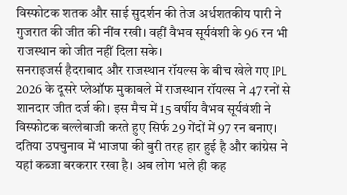विस्फोटक शतक और साई सुदर्शन की तेज अर्धशतकीय पारी ने गुजरात की जीत की नींव रखी। वहीं वैभव सूर्यवंशी के 96 रन भी राजस्थान को जीत नहीं दिला सके।
सनराइजर्स हैदराबाद और राजस्थान रॉयल्स के बीच खेले गए IPL 2026 के दूसरे प्लेऑफ मुकाबले में राजस्थान रॉयल्स ने 47 रनों से शानदार जीत दर्ज की। इस मैच में 15 वर्षीय वैभव सूर्यवंशी ने विस्फोटक बल्लेबाजी करते हुए सिर्फ 29 गेंदों में 97 रन बनाए।
दतिया उपचुनाव में भाजपा की बुरी तरह हार हुई है और कांग्रेस ने यहां कब्जा बरकरार रखा है। अब लोग भले ही कह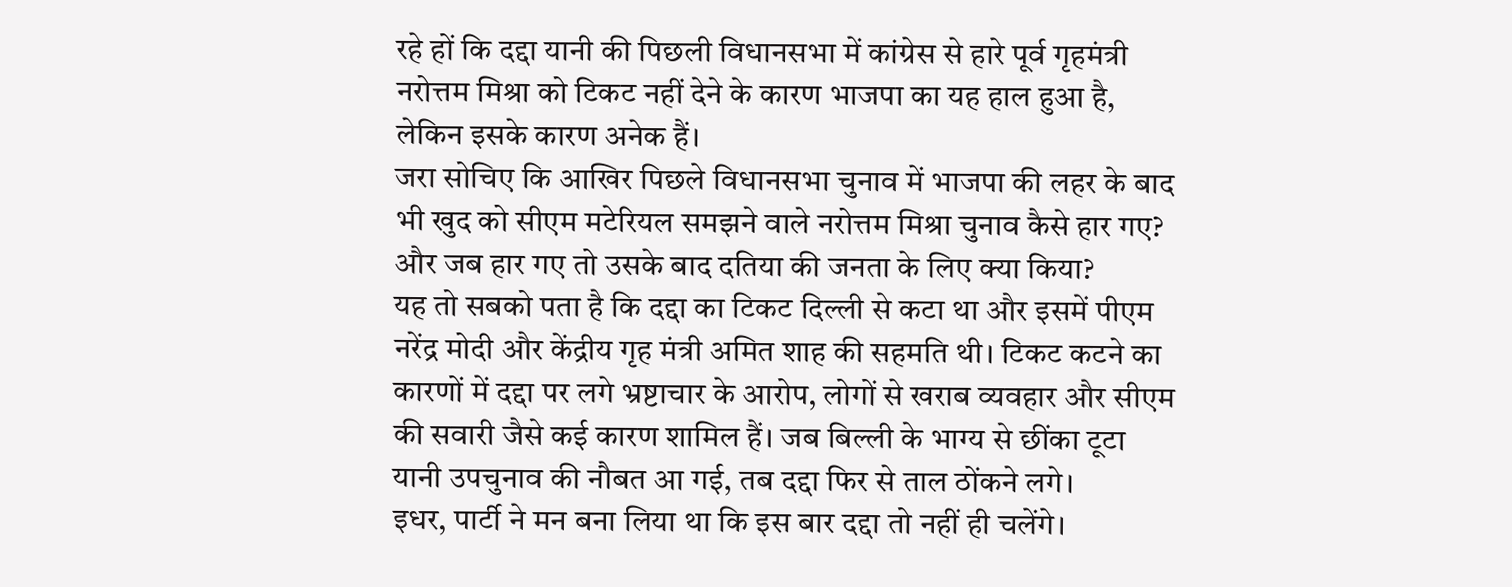रहे हों कि दद्दा यानी की पिछली विधानसभा में कांग्रेस से हारे पूर्व गृहमंत्री नरोत्तम मिश्रा को टिकट नहीं देने के कारण भाजपा का यह हाल हुआ है, लेकिन इसके कारण अनेक हैं।
जरा सोचिए कि आखिर पिछले विधानसभा चुनाव में भाजपा की लहर के बाद भी खुद को सीएम मटेरियल समझने वाले नरोत्तम मिश्रा चुनाव कैसे हार गए? और जब हार गए तो उसके बाद दतिया की जनता के लिए क्या किया?
यह तो सबको पता है कि दद्दा का टिकट दिल्ली से कटा था और इसमें पीएम नरेंद्र मोदी और केंद्रीय गृह मंत्री अमित शाह की सहमति थी। टिकट कटने का कारणों में दद्दा पर लगे भ्रष्टाचार के आरोप, लोगों से खराब व्यवहार और सीएम की सवारी जैसे कई कारण शामिल हैं। जब बिल्ली के भाग्य से छींका टूटा यानी उपचुनाव की नौबत आ गई, तब दद्दा फिर से ताल ठोंकने लगे।
इधर, पार्टी ने मन बना लिया था कि इस बार दद्दा तो नहीं ही चलेंगे।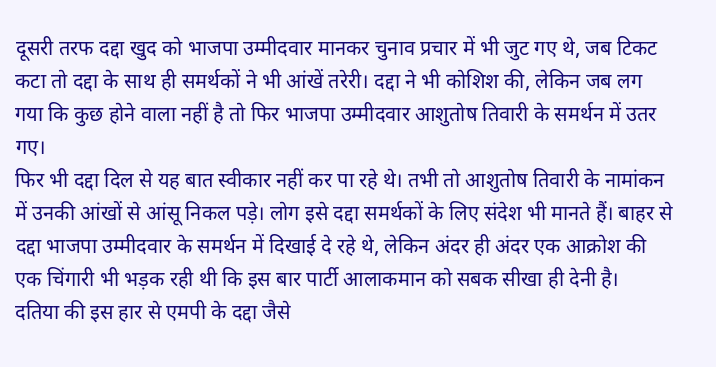दूसरी तरफ दद्दा खुद को भाजपा उम्मीदवार मानकर चुनाव प्रचार में भी जुट गए थे, जब टिकट कटा तो दद्दा के साथ ही समर्थकों ने भी आंखें तरेरी। दद्दा ने भी कोशिश की, लेकिन जब लग गया कि कुछ होने वाला नहीं है तो फिर भाजपा उम्मीदवार आशुतोष तिवारी के समर्थन में उतर गए।
फिर भी दद्दा दिल से यह बात स्वीकार नहीं कर पा रहे थे। तभी तो आशुतोष तिवारी के नामांकन में उनकी आंखों से आंसू निकल पड़े। लोग इसे दद्दा समर्थकों के लिए संदेश भी मानते हैं। बाहर से दद्दा भाजपा उम्मीदवार के समर्थन में दिखाई दे रहे थे, लेकिन अंदर ही अंदर एक आक्रोश की एक चिंगारी भी भड़क रही थी कि इस बार पार्टी आलाकमान को सबक सीखा ही देनी है।
दतिया की इस हार से एमपी के दद्दा जैसे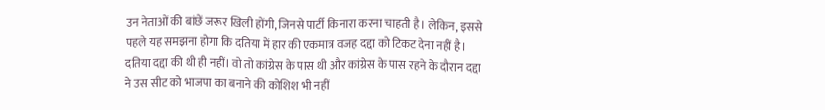उन नेताओं की बांछें जरूर खिली होंगी, जिनसे पार्टी किनारा करना चाहती है। लेकिन, इससे पहले यह समझना होगा कि दतिया में हार की एकमात्र वजह दद्दा को टिकट देना नहीं है। दतिया दद्दा की थी ही नहीं। वो तो कांग्रेस के पास थी और कांग्रेस के पास रहने के दौरान दद्दा ने उस सीट को भाजपा का बनाने की कोशिश भी नहीं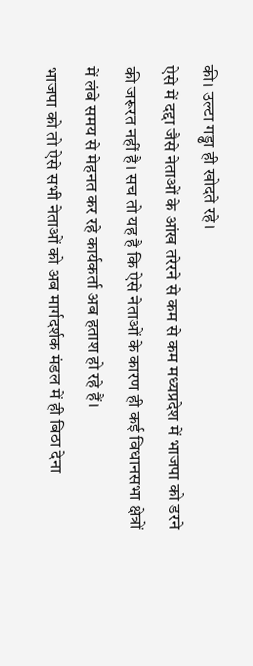की। उल्टा गड्ढा ही खोदते रहे।
ऐसे में दद्दा जैसे नेताओं के आंख तरेरने से कम से कम मध्यप्रदेश में भाजपा को डरने की जरूरत नहीं है। सच तो यह है कि ऐसे नेताओं के कारण ही कई विधानसभा क्षेत्रों में लंबे समय से मेहनत कर रहे कार्यकर्ता अब हताश हो रहे हैं।
भाजपा को तो ऐसे सभी नेताओं को अब मार्गदर्शक मंडल में ही बिठा देना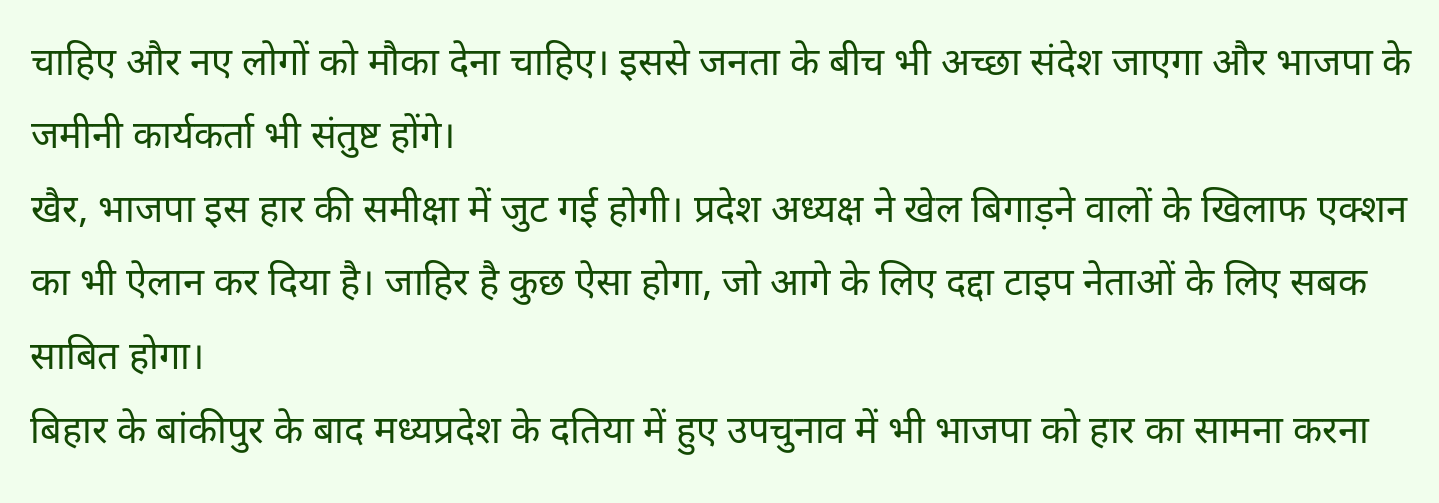चाहिए और नए लोगों को मौका देना चाहिए। इससे जनता के बीच भी अच्छा संदेश जाएगा और भाजपा के जमीनी कार्यकर्ता भी संतुष्ट होंगे।
खैर, भाजपा इस हार की समीक्षा में जुट गई होगी। प्रदेश अध्यक्ष ने खेल बिगाड़ने वालों के खिलाफ एक्शन का भी ऐलान कर दिया है। जाहिर है कुछ ऐसा होगा, जो आगे के लिए दद्दा टाइप नेताओं के लिए सबक साबित होगा।
बिहार के बांकीपुर के बाद मध्यप्रदेश के दतिया में हुए उपचुनाव में भी भाजपा को हार का सामना करना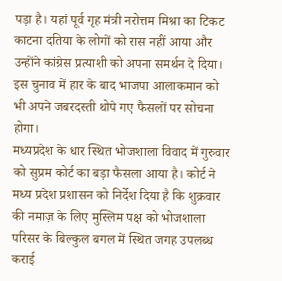पड़ा है। यहां पूर्व गृह मंत्री नरोत्तम मिश्रा का टिकट काटना दतिया के लोगों को रास नहीं आया और उन्होंने कांग्रेस प्रत्याशी को अपना समर्थन दे दिया। इस चुनाव में हार के बाद भाजपा आलाकमान को भी अपने जबरदस्ती थोपे गए फैसलों पर सोचना होगा।
मध्यप्रदेश के धार स्थित भोजशाला विवाद में गुरुवार को सुप्रम कोर्ट का बड़ा फैसला आया है। कोर्ट ने मध्य प्रदेश प्रशासन को निर्देश दिया है कि शुक्रवार की नमाज़ के लिए मुस्लिम पक्ष को भोजशाला परिसर के बिल्कुल बगल में स्थित जगह उपलब्ध कराई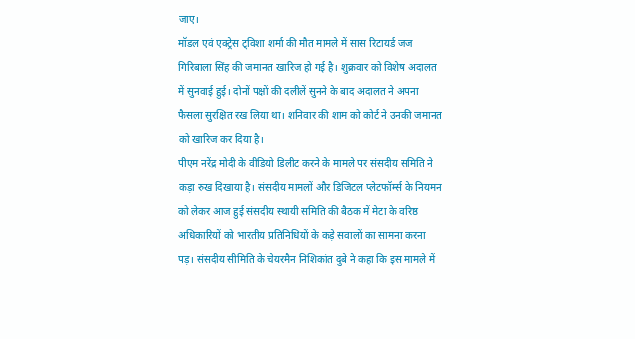जाए।
मॉडल एवं एक्ट्रेस ट्विशा शर्मा की मौत मामले में सास रिटायर्ड जज गिरिबाला सिंह की जमानत खारिज हो गई है। शुक्रवार को विशेष अदालत में सुनवाई हुई। दोनों पक्षों की दलीलें सुनने के बाद अदालत ने अपना फैसला सुरक्षित रख लिया था। शनिवार की शाम को कोर्ट ने उनकी जमानत को खारिज कर दिया है।
पीएम नरेंद्र मोदी के वीडियो डिलीट करने के मामले पर संसदीय समिति ने कड़ा रुख दिखाया है। संसदीय मामलों और डिजिटल प्लेटफॉर्म्स के नियमन को लेकर आज हुई संसदीय स्थायी समिति की बैठक में मेटा के वरिष्ठ अधिकारियों को भारतीय प्रतिनिधियों के कड़े सवालों का सामना करना पड़। संसदीय सीमिति के चेयरमैन निशिकांत दुबे ने कहा कि इस मामले में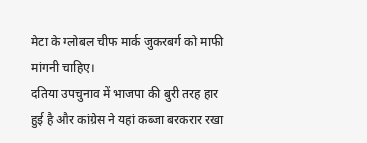मेटा के ग्लोबल चीफ मार्क जुकरबर्ग को माफी मांगनी चाहिए।
दतिया उपचुनाव में भाजपा की बुरी तरह हार हुई है और कांग्रेस ने यहां कब्जा बरकरार रखा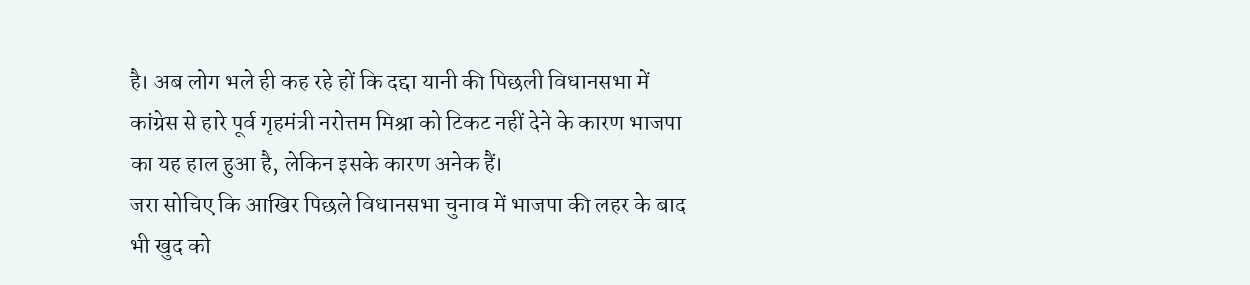है। अब लोग भले ही कह रहे हों कि दद्दा यानी की पिछली विधानसभा में कांग्रेस से हारे पूर्व गृहमंत्री नरोत्तम मिश्रा को टिकट नहीं देने के कारण भाजपा का यह हाल हुआ है, लेकिन इसके कारण अनेक हैं।
जरा सोचिए कि आखिर पिछले विधानसभा चुनाव में भाजपा की लहर के बाद भी खुद को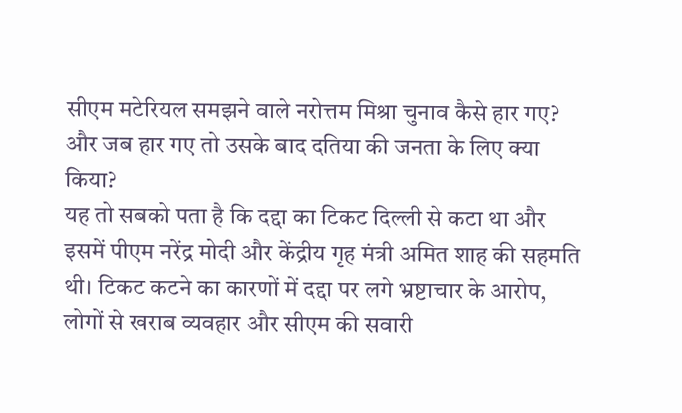सीएम मटेरियल समझने वाले नरोत्तम मिश्रा चुनाव कैसे हार गए? और जब हार गए तो उसके बाद दतिया की जनता के लिए क्या किया?
यह तो सबको पता है कि दद्दा का टिकट दिल्ली से कटा था और इसमें पीएम नरेंद्र मोदी और केंद्रीय गृह मंत्री अमित शाह की सहमति थी। टिकट कटने का कारणों में दद्दा पर लगे भ्रष्टाचार के आरोप, लोगों से खराब व्यवहार और सीएम की सवारी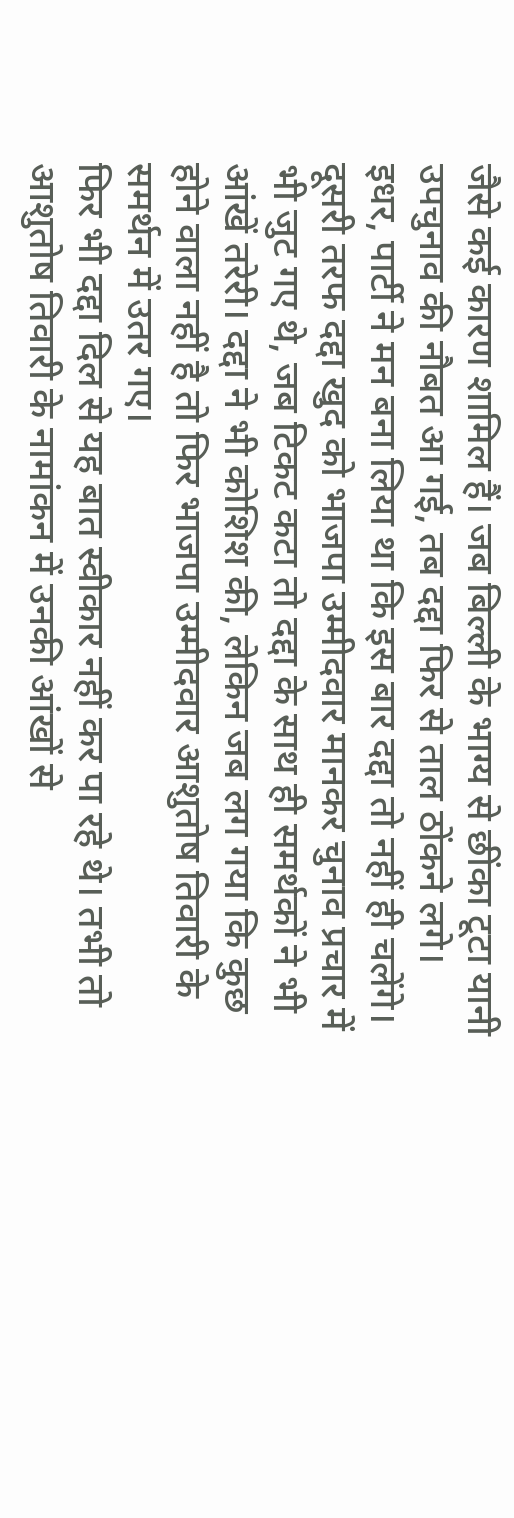जैसे कई कारण शामिल हैं। जब बिल्ली के भाग्य से छींका टूटा यानी उपचुनाव की नौबत आ गई, तब दद्दा फिर से ताल ठोंकने लगे।
इधर, पार्टी ने मन बना लिया था कि इस बार दद्दा तो नहीं ही चलेंगे। दूसरी तरफ दद्दा खुद को भाजपा उम्मीदवार मानकर चुनाव प्रचार में भी जुट गए थे, जब टिकट कटा तो दद्दा के साथ ही समर्थकों ने भी आंखें तरेरी। दद्दा ने भी कोशिश की, लेकिन जब लग गया कि कुछ होने वाला नहीं है तो फिर भाजपा उम्मीदवार आशुतोष तिवारी के समर्थन में उतर गए।
फिर भी दद्दा दिल से यह बात स्वीकार नहीं कर पा रहे थे। तभी तो आशुतोष तिवारी के नामांकन में उनकी आंखों से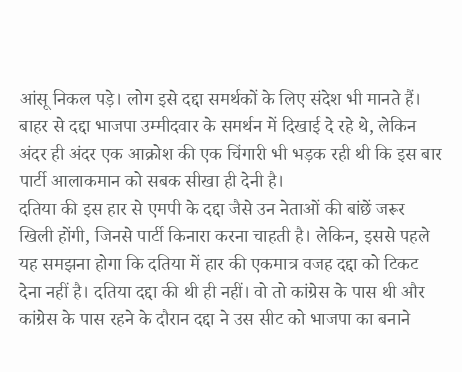आंसू निकल पड़े। लोग इसे दद्दा समर्थकों के लिए संदेश भी मानते हैं। बाहर से दद्दा भाजपा उम्मीदवार के समर्थन में दिखाई दे रहे थे, लेकिन अंदर ही अंदर एक आक्रोश की एक चिंगारी भी भड़क रही थी कि इस बार पार्टी आलाकमान को सबक सीखा ही देनी है।
दतिया की इस हार से एमपी के दद्दा जैसे उन नेताओं की बांछें जरूर खिली होंगी, जिनसे पार्टी किनारा करना चाहती है। लेकिन, इससे पहले यह समझना होगा कि दतिया में हार की एकमात्र वजह दद्दा को टिकट देना नहीं है। दतिया दद्दा की थी ही नहीं। वो तो कांग्रेस के पास थी और कांग्रेस के पास रहने के दौरान दद्दा ने उस सीट को भाजपा का बनाने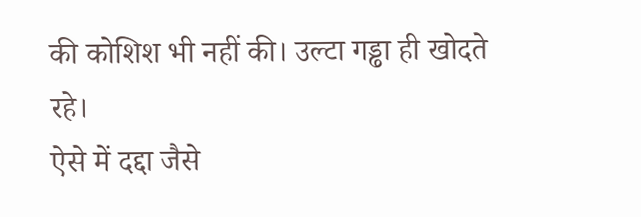की कोशिश भी नहीं की। उल्टा गड्ढा ही खोदते रहे।
ऐसे में दद्दा जैसे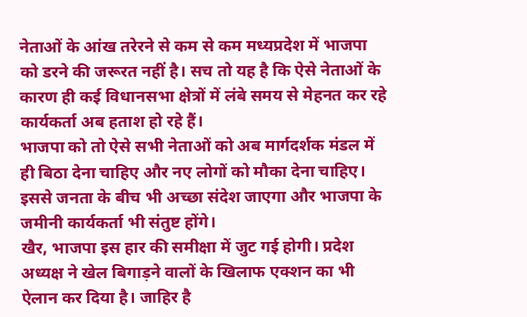नेताओं के आंख तरेरने से कम से कम मध्यप्रदेश में भाजपा को डरने की जरूरत नहीं है। सच तो यह है कि ऐसे नेताओं के कारण ही कई विधानसभा क्षेत्रों में लंबे समय से मेहनत कर रहे कार्यकर्ता अब हताश हो रहे हैं।
भाजपा को तो ऐसे सभी नेताओं को अब मार्गदर्शक मंडल में ही बिठा देना चाहिए और नए लोगों को मौका देना चाहिए। इससे जनता के बीच भी अच्छा संदेश जाएगा और भाजपा के जमीनी कार्यकर्ता भी संतुष्ट होंगे।
खैर, भाजपा इस हार की समीक्षा में जुट गई होगी। प्रदेश अध्यक्ष ने खेल बिगाड़ने वालों के खिलाफ एक्शन का भी ऐलान कर दिया है। जाहिर है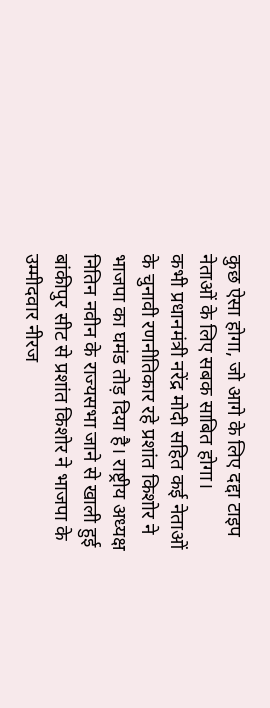कुछ ऐसा होगा, जो आगे के लिए दद्दा टाइप नेताओं के लिए सबक साबित होगा।
कभी प्रधानमंत्री नरेंद्र मोदी सहित कई नेताओं के चुनावी रणनीतिकार रहे प्रशांत किशोर ने भाजपा का घमंड तोड़ दिया है। राष्ट्रीय अध्यक्ष नितिन नवीन के राज्यसभा जाने से खाली हुई बांकीपुर सीट से प्रशांत किशोर ने भाजपा के उम्मीदवार नीरज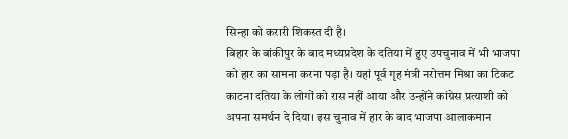सिन्हा को करारी शिकस्त दी है।
बिहार के बांकीपुर के बाद मध्यप्रदेश के दतिया में हुए उपचुनाव में भी भाजपा को हार का सामना करना पड़ा है। यहां पूर्व गृह मंत्री नरोत्तम मिश्रा का टिकट काटना दतिया के लोगों को रास नहीं आया और उन्होंने कांग्रेस प्रत्याशी को अपना समर्थन दे दिया। इस चुनाव में हार के बाद भाजपा आलाकमान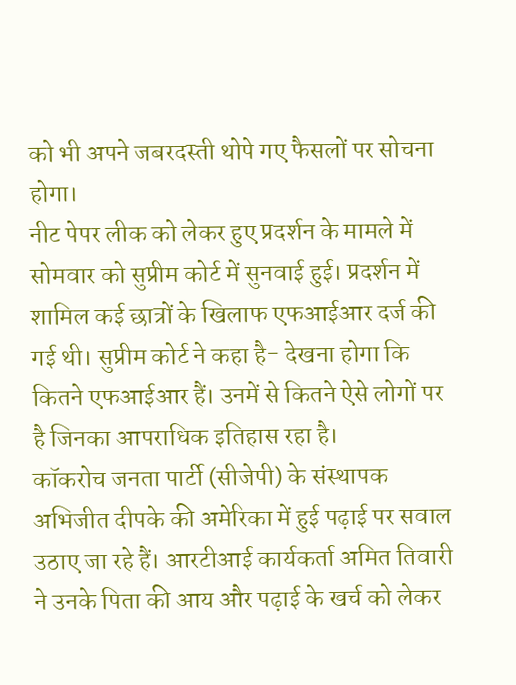को भी अपने जबरदस्ती थोपे गए फैसलों पर सोचना होगा।
नीट पेपर लीक को लेकर हुए प्रदर्शन के मामले में सोमवार को सुप्रीम कोर्ट में सुनवाई हुई। प्रदर्शन में शामिल कई छात्रों के खिलाफ एफआईआर दर्ज की गई थी। सुप्रीम कोर्ट ने कहा है- देखना होगा कि कितने एफआईआर हैं। उनमें से कितने ऐसे लोगों पर है जिनका आपराधिक इतिहास रहा है।
कॉकरोच जनता पार्टी (सीजेपी) के संस्थापक अभिजीत दीपके की अमेरिका में हुई पढ़ाई पर सवाल उठाए जा रहे हैं। आरटीआई कार्यकर्ता अमित तिवारी ने उनके पिता की आय और पढ़ाई के खर्च को लेकर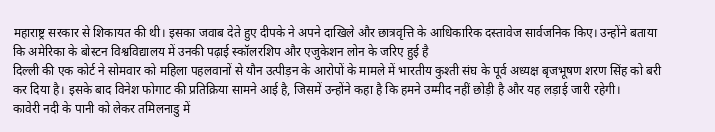महाराष्ट्र सरकार से शिकायत की थी। इसका जवाब देते हुए दीपके ने अपने दाखिले और छात्रवृत्ति के आधिकारिक दस्तावेज सार्वजनिक किए। उन्होंने बताया कि अमेरिका के बोस्टन विश्वविद्यालय में उनकी पढ़ाई स्कॉलरशिप और एजुकेशन लोन के जरिए हुई है
दिल्ली की एक कोर्ट ने सोमवार को महिला पहलवानों से यौन उत्पीड़न के आरोपों के मामले में भारतीय कुश्ती संघ के पूर्व अध्यक्ष बृजभूषण शरण सिंह को बरी कर दिया है। इसके बाद विनेश फोगाट की प्रतिक्रिया सामने आई है, जिसमें उन्होंने कहा है कि हमने उम्मीद नहीं छोड़ी है और यह लड़ाई जारी रहेगी।
कावेरी नदी के पानी को लेकर तमिलनाडु में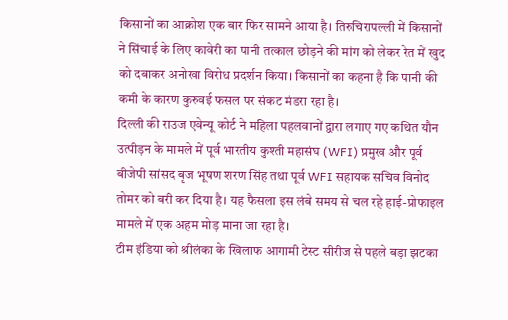किसानों का आक्रोश एक बार फिर सामने आया है। तिरुचिरापल्ली में किसानों ने सिंचाई के लिए कावेरी का पानी तत्काल छोड़ने की मांग को लेकर रेत में खुद को दबाकर अनोखा विरोध प्रदर्शन किया। किसानों का कहना है कि पानी की कमी के कारण कुरुवई फसल पर संकट मंडरा रहा है।
दिल्ली की राउज एवेन्यू कोर्ट ने महिला पहलवानों द्वारा लगाए गए कथित यौन उत्पीड़न के मामले में पूर्व भारतीय कुश्ती महासंघ (WFI) प्रमुख और पूर्व बीजेपी सांसद बृज भूषण शरण सिंह तथा पूर्व WFI सहायक सचिव विनोद तोमर को बरी कर दिया है। यह फैसला इस लंबे समय से चल रहे हाई-प्रोफाइल मामले में एक अहम मोड़ माना जा रहा है।
टीम इंडिया को श्रीलंका के खिलाफ आगामी टेस्ट सीरीज से पहले बड़ा झटका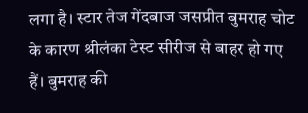लगा है। स्टार तेज गेंदबाज जसप्रीत बुमराह चोट के कारण श्रीलंका टेस्ट सीरीज से बाहर हो गए हैं। बुमराह की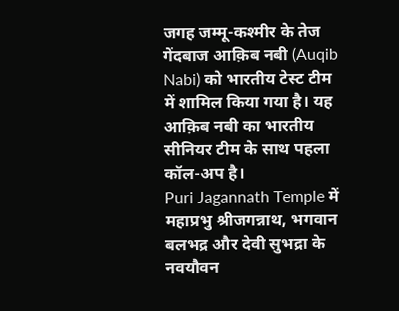जगह जम्मू-कश्मीर के तेज गेंदबाज आक़िब नबी (Auqib Nabi) को भारतीय टेस्ट टीम में शामिल किया गया है। यह आक़िब नबी का भारतीय सीनियर टीम के साथ पहला कॉल-अप है।
Puri Jagannath Temple में महाप्रभु श्रीजगन्नाथ, भगवान बलभद्र और देवी सुभद्रा के नवयौवन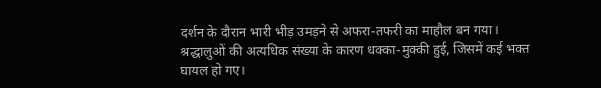दर्शन के दौरान भारी भीड़ उमड़ने से अफरा-तफरी का माहौल बन गया। श्रद्धालुओं की अत्यधिक संख्या के कारण धक्का-मुक्की हुई, जिसमें कई भक्त घायल हो गए।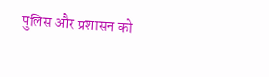पुलिस और प्रशासन को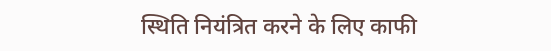स्थिति नियंत्रित करने के लिए काफी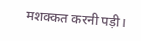मशक्कत करनी पड़ी।